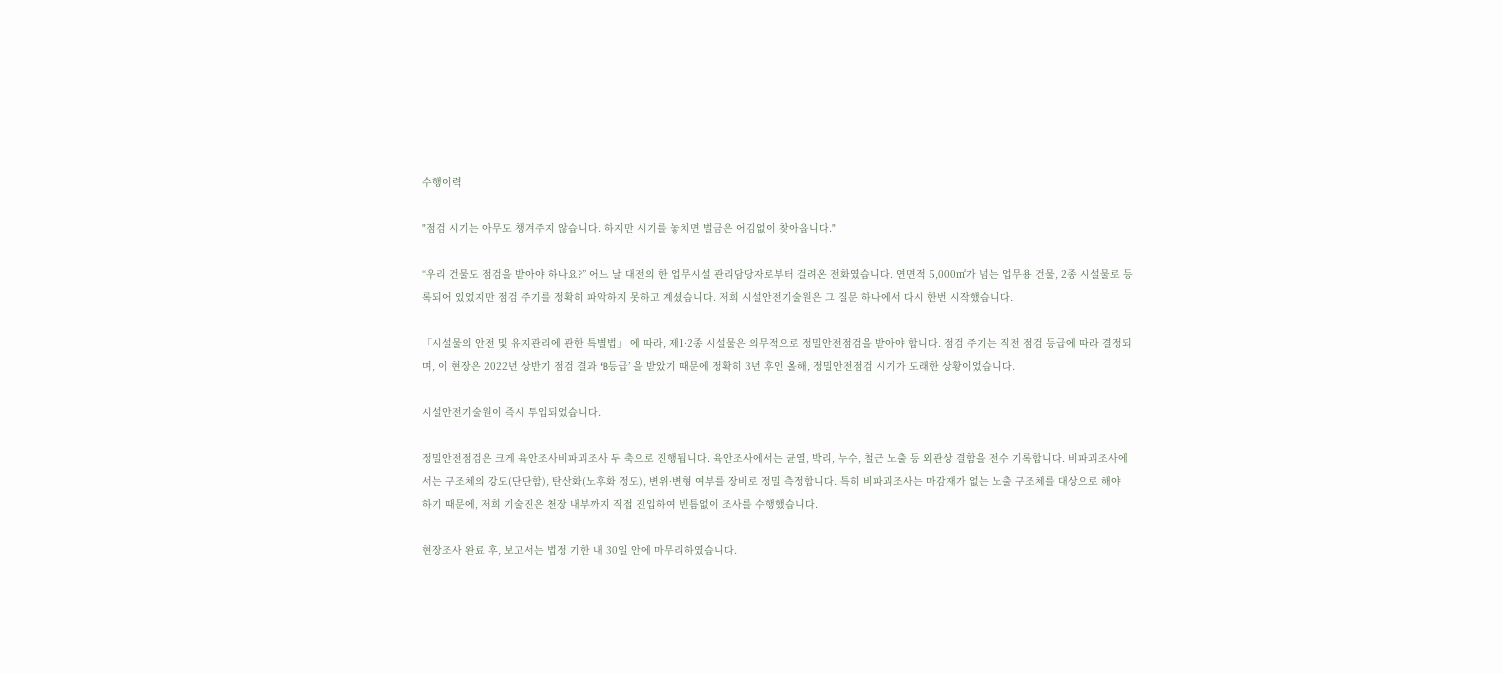수행이력

"점검 시기는 아무도 챙겨주지 않습니다. 하지만 시기를 놓치면 벌금은 어김없이 찾아옵니다."

“우리 건물도 점검을 받아야 하나요?” 어느 날 대전의 한 업무시설 관리담당자로부터 걸려온 전화였습니다. 연면적 5,000㎡가 넘는 업무용 건물, 2종 시설물로 등록되어 있었지만 점검 주기를 정확히 파악하지 못하고 계셨습니다. 저희 시설안전기술원은 그 질문 하나에서 다시 한번 시작했습니다.

「시설물의 안전 및 유지관리에 관한 특별법」 에 따라, 제1·2종 시설물은 의무적으로 정밀안전점검을 받아야 합니다. 점검 주기는 직전 점검 등급에 따라 결정되며, 이 현장은 2022년 상반기 점검 결과 ‘B등급’ 을 받았기 때문에 정확히 3년 후인 올해, 정밀안전점검 시기가 도래한 상황이었습니다.

시설안전기술원이 즉시 투입되었습니다.

정밀안전점검은 크게 육안조사비파괴조사 두 축으로 진행됩니다. 육안조사에서는 균열, 박리, 누수, 철근 노출 등 외관상 결함을 전수 기록합니다. 비파괴조사에서는 구조체의 강도(단단함), 탄산화(노후화 정도), 변위·변형 여부를 장비로 정밀 측정합니다. 특히 비파괴조사는 마감재가 없는 노출 구조체를 대상으로 해야 하기 때문에, 저희 기술진은 천장 내부까지 직접 진입하여 빈틈없이 조사를 수행했습니다.

현장조사 완료 후, 보고서는 법정 기한 내 30일 안에 마무리하였습니다.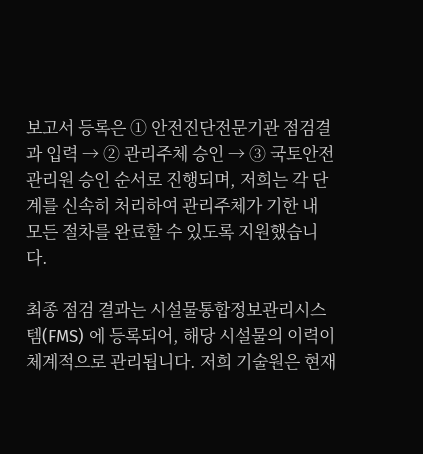보고서 등록은 ① 안전진단전문기관 점검결과 입력 → ② 관리주체 승인 → ③ 국토안전관리원 승인 순서로 진행되며, 저희는 각 단계를 신속히 처리하여 관리주체가 기한 내 모든 절차를 완료할 수 있도록 지원했습니다.

최종 점검 결과는 시설물통합정보관리시스템(FMS) 에 등록되어, 해당 시설물의 이력이 체계적으로 관리됩니다. 저희 기술원은 현재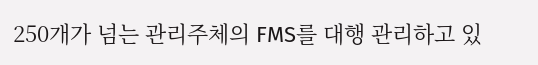250개가 넘는 관리주체의 FMS를 대행 관리하고 있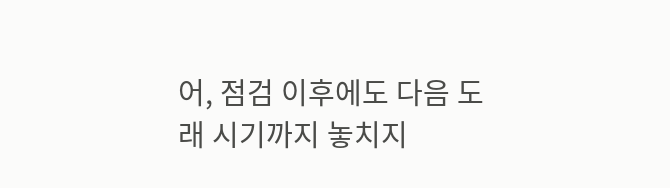어, 점검 이후에도 다음 도래 시기까지 놓치지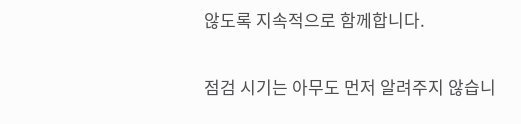않도록 지속적으로 함께합니다.


점검 시기는 아무도 먼저 알려주지 않습니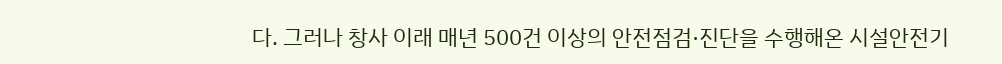다. 그러나 창사 이래 매년 500건 이상의 안전점검·진단을 수행해온 시설안전기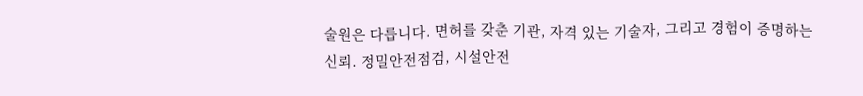술원은 다릅니다. 면허를 갖춘 기관, 자격 있는 기술자, 그리고 경험이 증명하는 신뢰. 정밀안전점검, 시설안전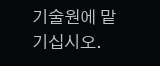기술원에 맡기십시오.